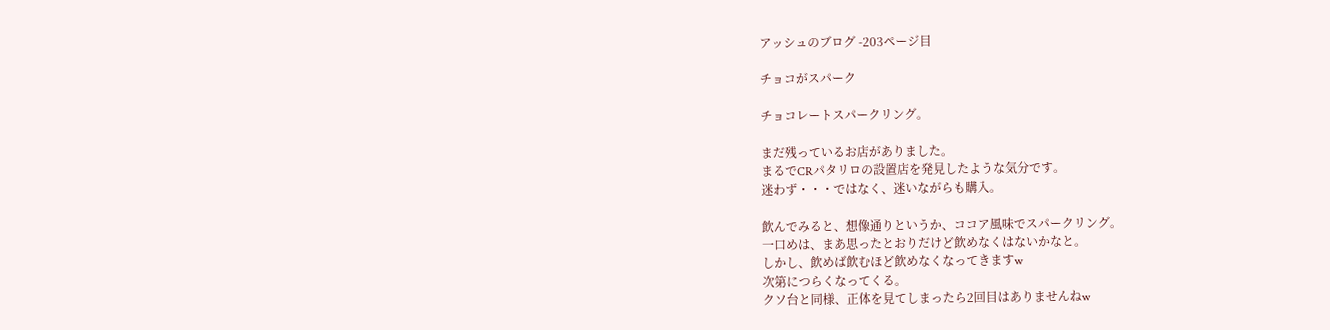アッシュのブログ -203ページ目

チョコがスパーク

チョコレートスパークリング。

まだ残っているお店がありました。
まるでCRパタリロの設置店を発見したような気分です。
迷わず・・・ではなく、迷いながらも購入。

飲んでみると、想像通りというか、ココア風味でスパークリング。
一口めは、まあ思ったとおりだけど飲めなくはないかなと。
しかし、飲めば飲むほど飲めなくなってきますw
次第につらくなってくる。
クソ台と同様、正体を見てしまったら2回目はありませんねw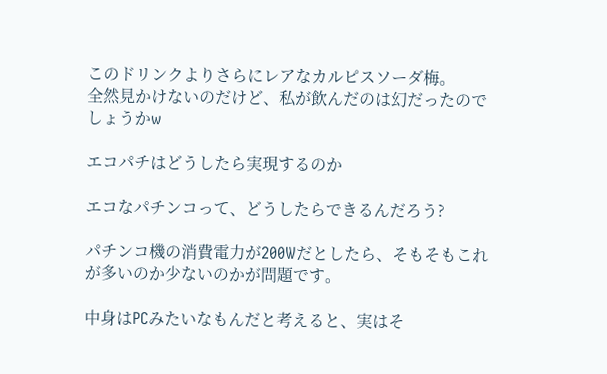このドリンクよりさらにレアなカルピスソーダ梅。
全然見かけないのだけど、私が飲んだのは幻だったのでしょうかw

エコパチはどうしたら実現するのか

エコなパチンコって、どうしたらできるんだろう?

パチンコ機の消費電力が200Wだとしたら、そもそもこれが多いのか少ないのかが問題です。

中身はPCみたいなもんだと考えると、実はそ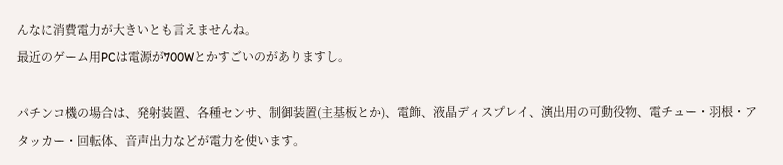んなに消費電力が大きいとも言えませんね。
最近のゲーム用PCは電源が700Wとかすごいのがありますし。

パチンコ機の場合は、発射装置、各種センサ、制御装置(主基板とか)、電飾、液晶ディスプレイ、演出用の可動役物、電チュー・羽根・アタッカー・回転体、音声出力などが電力を使います。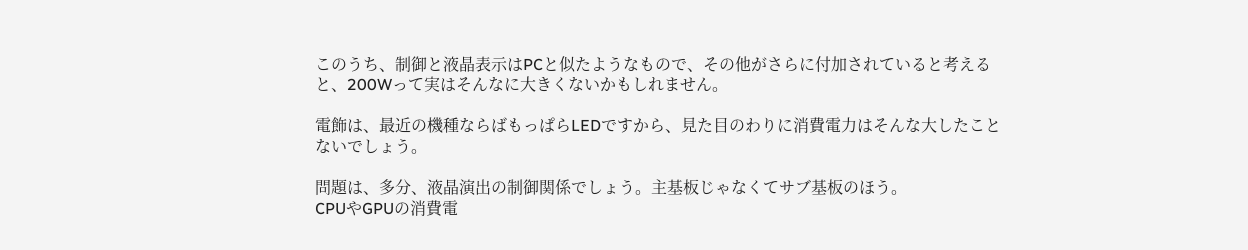このうち、制御と液晶表示はPCと似たようなもので、その他がさらに付加されていると考えると、200Wって実はそんなに大きくないかもしれません。

電飾は、最近の機種ならばもっぱらLEDですから、見た目のわりに消費電力はそんな大したことないでしょう。

問題は、多分、液晶演出の制御関係でしょう。主基板じゃなくてサブ基板のほう。
CPUやGPUの消費電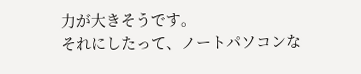力が大きそうです。
それにしたって、ノートパソコンな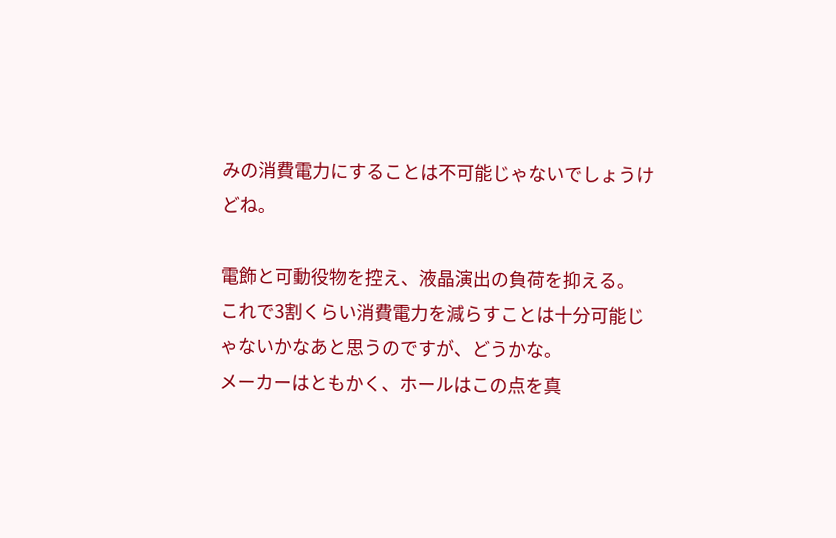みの消費電力にすることは不可能じゃないでしょうけどね。

電飾と可動役物を控え、液晶演出の負荷を抑える。
これで3割くらい消費電力を減らすことは十分可能じゃないかなあと思うのですが、どうかな。
メーカーはともかく、ホールはこの点を真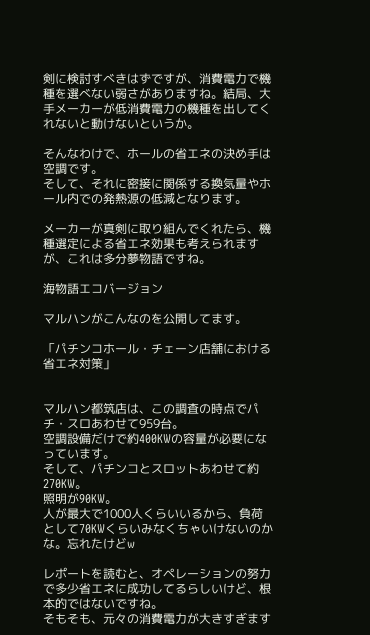剣に検討すべきはずですが、消費電力で機種を選べない弱さがありますね。結局、大手メーカーが低消費電力の機種を出してくれないと動けないというか。

そんなわけで、ホールの省エネの決め手は空調です。
そして、それに密接に関係する換気量やホール内での発熱源の低減となります。

メーカーが真剣に取り組んでくれたら、機種選定による省エネ効果も考えられますが、これは多分夢物語ですね。

海物語エコバージョン

マルハンがこんなのを公開してます。

「パチンコホール・チェーン店舗における省エネ対策」


マルハン都筑店は、この調査の時点でパチ・スロあわせて959台。
空調設備だけで約400KWの容量が必要になっています。
そして、パチンコとスロットあわせて約270KW。
照明が90KW。
人が最大で1000人くらいいるから、負荷として70KWくらいみなくちゃいけないのかな。忘れたけどw

レポートを読むと、オペレーションの努力で多少省エネに成功してるらしいけど、根本的ではないですね。
そもそも、元々の消費電力が大きすぎます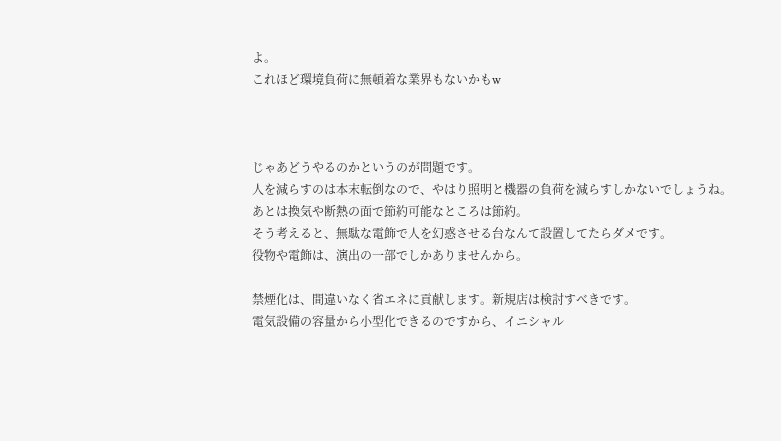よ。
これほど環境負荷に無頓着な業界もないかもw



じゃあどうやるのかというのが問題です。
人を減らすのは本末転倒なので、やはり照明と機器の負荷を減らすしかないでしょうね。
あとは換気や断熱の面で節約可能なところは節約。
そう考えると、無駄な電飾で人を幻惑させる台なんて設置してたらダメです。
役物や電飾は、演出の一部でしかありませんから。

禁煙化は、間違いなく省エネに貢献します。新規店は検討すべきです。
電気設備の容量から小型化できるのですから、イニシャル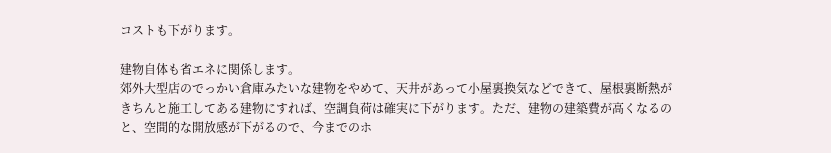コストも下がります。

建物自体も省エネに関係します。
郊外大型店のでっかい倉庫みたいな建物をやめて、天井があって小屋裏換気などできて、屋根裏断熱がきちんと施工してある建物にすれば、空調負荷は確実に下がります。ただ、建物の建築費が高くなるのと、空間的な開放感が下がるので、今までのホ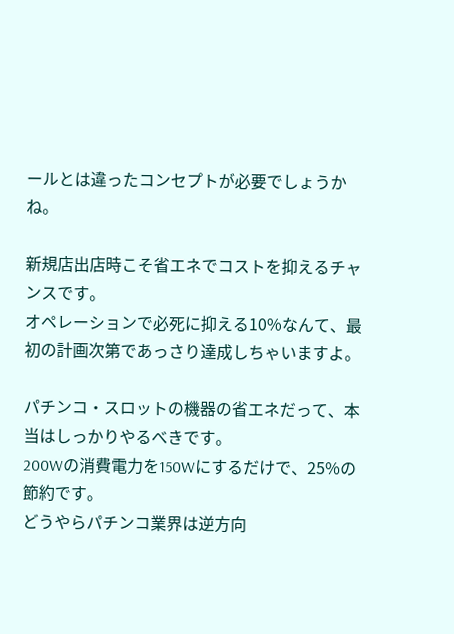ールとは違ったコンセプトが必要でしょうかね。

新規店出店時こそ省エネでコストを抑えるチャンスです。
オペレーションで必死に抑える10%なんて、最初の計画次第であっさり達成しちゃいますよ。

パチンコ・スロットの機器の省エネだって、本当はしっかりやるべきです。
200Wの消費電力を150Wにするだけで、25%の節約です。
どうやらパチンコ業界は逆方向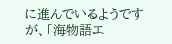に進んでいるようですが、「海物語エ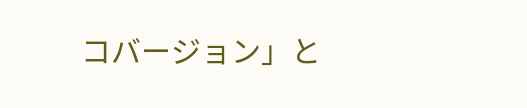コバージョン」と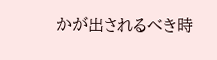かが出されるべき時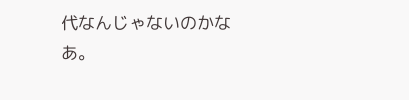代なんじゃないのかなあ。